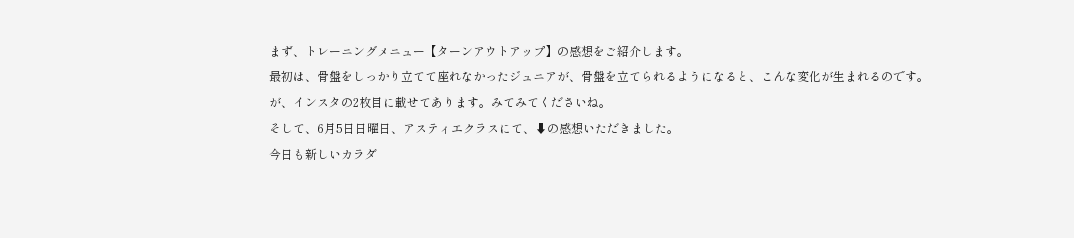まず、トレーニングメニュー【ターンアウトアップ】の感想をご紹介します。
最初は、骨盤をしっかり立てて座れなかったジュニアが、骨盤を立てられるようになると、こんな変化が生まれるのです。
が、インスタの2枚目に載せてあります。みてみてくださいね。
そして、6月5日日曜日、アスティエクラスにて、⬇の感想いただきました。
今日も新しいカラダ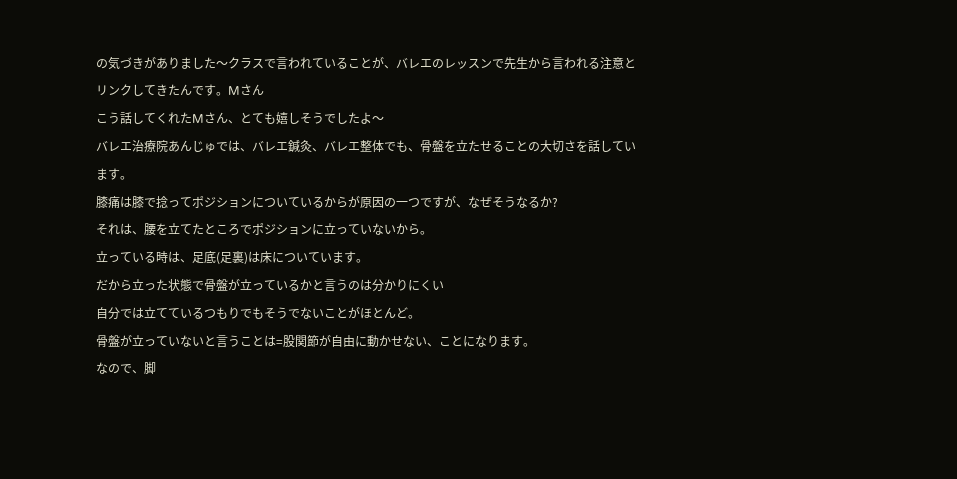の気づきがありました〜クラスで言われていることが、バレエのレッスンで先生から言われる注意とリンクしてきたんです。Mさん
こう話してくれたMさん、とても嬉しそうでしたよ〜
バレエ治療院あんじゅでは、バレエ鍼灸、バレエ整体でも、骨盤を立たせることの大切さを話しています。
膝痛は膝で捻ってポジションについているからが原因の一つですが、なぜそうなるか?
それは、腰を立てたところでポジションに立っていないから。
立っている時は、足底(足裏)は床についています。
だから立った状態で骨盤が立っているかと言うのは分かりにくい
自分では立てているつもりでもそうでないことがほとんど。
骨盤が立っていないと言うことは=股関節が自由に動かせない、ことになります。
なので、脚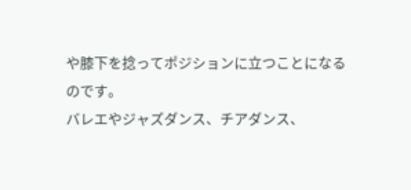や膝下を捻ってポジションに立つことになるのです。
バレエやジャズダンス、チアダンス、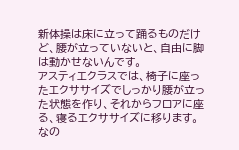新体操は床に立って踊るものだけど、腰が立っていないと、自由に脚は動かせないんです。
アスティエクラスでは、椅子に座ったエクササイズでしっかり腰が立った状態を作り、それからフロアに座る、寝るエクササイズに移ります。
なの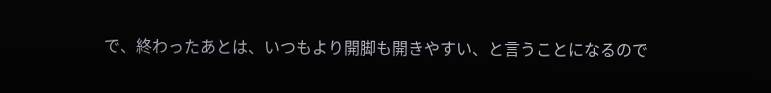で、終わったあとは、いつもより開脚も開きやすい、と言うことになるので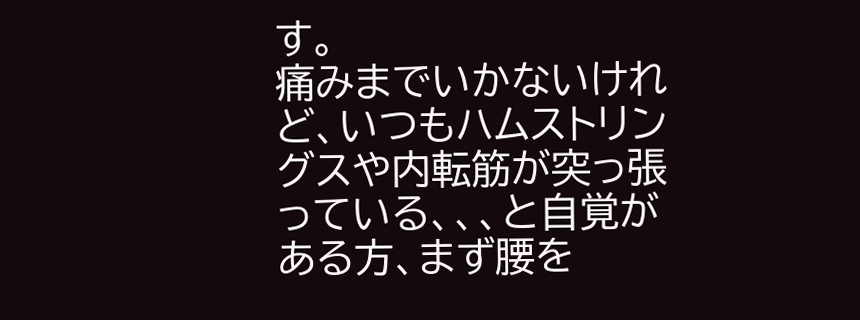す。
痛みまでいかないけれど、いつもハムストリングスや内転筋が突っ張っている、、、と自覚がある方、まず腰を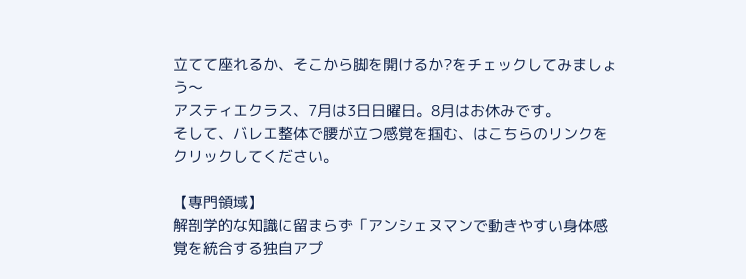立てて座れるか、そこから脚を開けるか?をチェックしてみましょう〜
アスティエクラス、7月は3日日曜日。8月はお休みです。
そして、バレエ整体で腰が立つ感覚を掴む、はこちらのリンクをクリックしてください。

【専門領域】
解剖学的な知識に留まらず「アンシェヌマンで動きやすい身体感覚を統合する独自アプ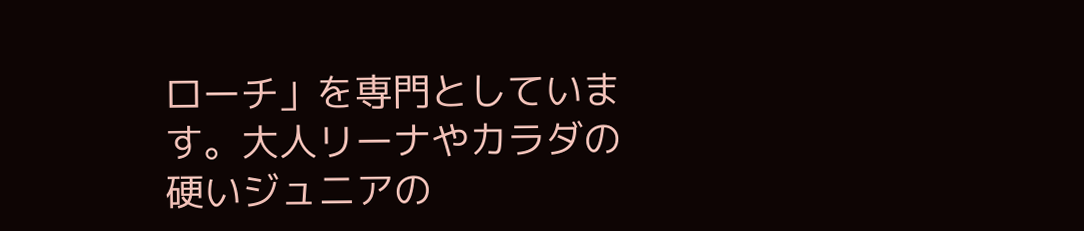ローチ」を専門としています。大人リーナやカラダの硬いジュニアの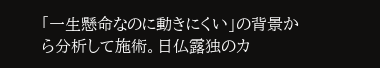「一生懸命なのに動きにくい」の背景から分析して施術。日仏露独のカ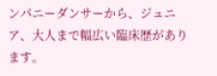ンパニーダンサーから、ジュニア、大人まで幅広い臨床歴があります。